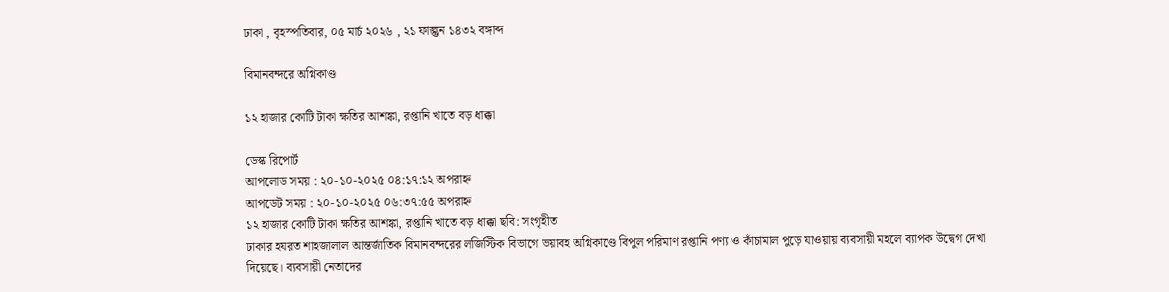ঢাকা , বৃহস্পতিবার, ০৫ মার্চ ২০২৬ , ২১ ফাল্গুন ১৪৩২ বঙ্গাব্দ

বিমানবন্দরে অগ্নিকাণ্ড

১২ হাজার কোটি টাকা ক্ষতির আশঙ্কা, রপ্তানি খাতে বড় ধাক্কা

ডেস্ক রিপোর্ট
আপলোড সময় : ২০-১০-২০২৫ ০৪:১৭:১২ অপরাহ্ন
আপডেট সময় : ২০-১০-২০২৫ ০৬:৩৭:৫৫ অপরাহ্ন
১২ হাজার কোটি টাকা ক্ষতির আশঙ্কা, রপ্তানি খাতে বড় ধাক্কা ছবি: সংগৃহীত
ঢাকার হযরত শাহজালাল আন্তর্জাতিক বিমানবন্দরের লজিস্টিক বিভাগে ভয়াবহ অগ্নিকাণ্ডে বিপুল পরিমাণ রপ্তানি পণ্য ও কাঁচামাল পুড়ে যাওয়ায় ব্যবসায়ী মহলে ব্যাপক উদ্বেগ দেখা দিয়েছে। ব্যবসায়ী নেতাদের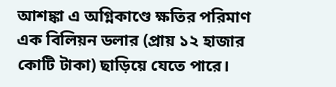আশঙ্কা এ অগ্নিকাণ্ডে ক্ষতির পরিমাণ এক বিলিয়ন ডলার (প্রায় ১২ হাজার কোটি টাকা) ছাড়িয়ে যেতে পারে।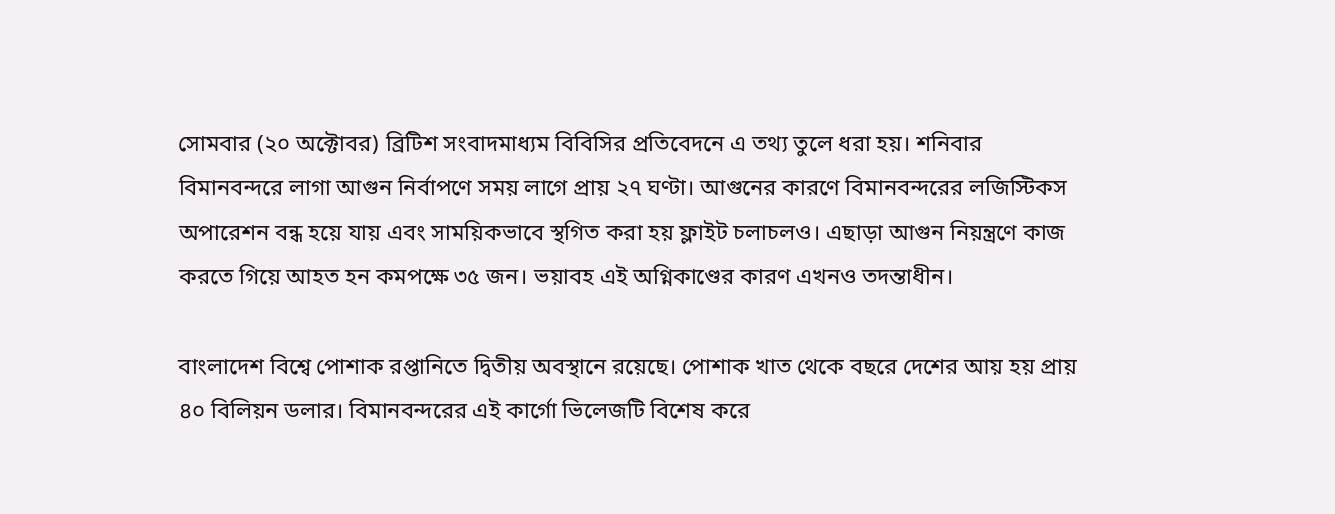সোমবার (২০ অক্টোবর) ব্রিটিশ সংবাদমাধ্যম বিবিসির প্রতিবেদনে এ তথ্য তুলে ধরা হয়। শনিবার বিমানবন্দরে লাগা আগুন নির্বাপণে সময় লাগে প্রায় ২৭ ঘণ্টা। আগুনের কারণে বিমানবন্দরের লজিস্টিকস অপারেশন বন্ধ হয়ে যায় এবং সাময়িকভাবে স্থগিত করা হয় ফ্লাইট চলাচলও। এছাড়া আগুন নিয়ন্ত্রণে কাজ করতে গিয়ে আহত হন কমপক্ষে ৩৫ জন। ভয়াবহ এই অগ্নিকাণ্ডের কারণ এখনও তদন্তাধীন।

বাংলাদেশ বিশ্বে পোশাক রপ্তানিতে দ্বিতীয় অবস্থানে রয়েছে। পোশাক খাত থেকে বছরে দেশের আয় হয় প্রায় ৪০ বিলিয়ন ডলার। বিমানবন্দরের এই কার্গো ভিলেজটি বিশেষ করে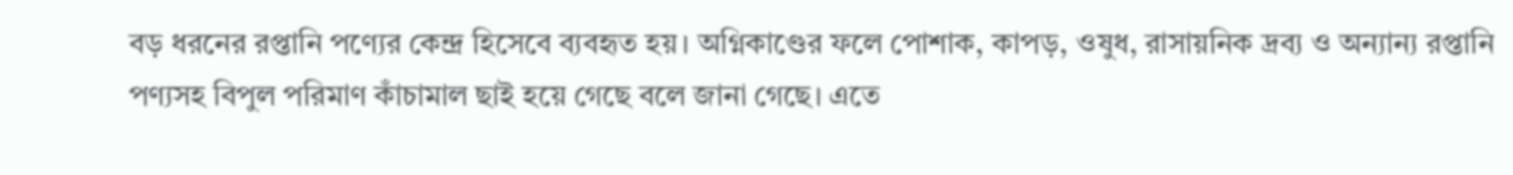বড় ধরনের রপ্তানি পণ্যের কেন্দ্র হিসেবে ব্যবহৃত হয়। অগ্নিকাণ্ডের ফলে পোশাক, কাপড়, ওষুধ, রাসায়নিক দ্রব্য ও অন্যান্য রপ্তানি পণ্যসহ বিপুল পরিমাণ কাঁচামাল ছাই হয়ে গেছে বলে জানা গেছে। এতে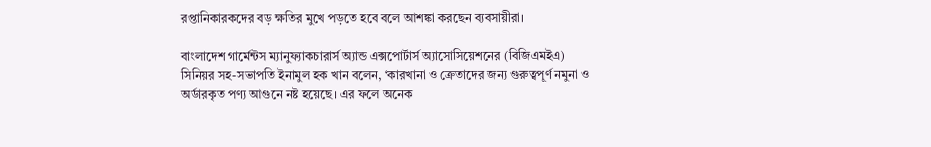রপ্তানিকারকদের বড় ক্ষতির মুখে পড়তে হবে বলে আশঙ্কা করছেন ব্যবসায়ীরা।

বাংলাদেশ গার্মেন্টস ম্যানুফ্যাকচারার্স অ্যান্ড এক্সপোর্টার্স অ্যাসোসিয়েশনের (বিজিএমইএ) সিনিয়র সহ-সভাপতি ইনামুল হক খান বলেন, ‘কারখানা ও ক্রেতাদের জন্য গুরুত্বপূর্ণ নমুনা ও অর্ডারকৃত পণ্য আগুনে নষ্ট হয়েছে। এর ফলে অনেক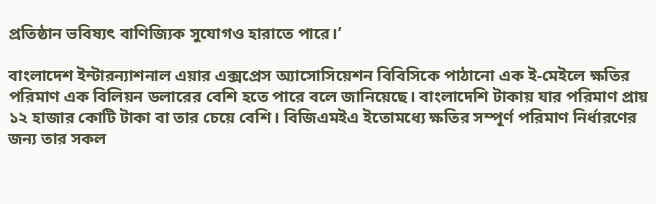প্রতিষ্ঠান ভবিষ্যৎ বাণিজ্যিক সুযোগও হারাতে পারে।’

বাংলাদেশ ইন্টারন্যাশনাল এয়ার এক্সপ্রেস অ্যাসোসিয়েশন বিবিসিকে পাঠানো এক ই-মেইলে ক্ষতির পরিমাণ এক বিলিয়ন ডলারের বেশি হতে পারে বলে জানিয়েছে। বাংলাদেশি টাকায় যার পরিমাণ প্রায় ১২ হাজার কোটি টাকা বা তার চেয়ে বেশি। বিজিএমইএ ইতোমধ্যে ক্ষতির সম্পূর্ণ পরিমাণ নির্ধারণের জন্য তার সকল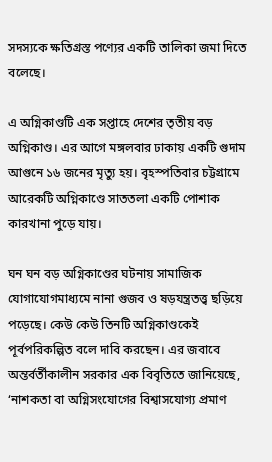সদস্যকে ক্ষতিগ্রস্ত পণ্যের একটি তালিকা জমা দিতে বলেছে।

এ অগ্নিকাণ্ডটি এক সপ্তাহে দেশের তৃতীয় বড় অগ্নিকাণ্ড। এর আগে মঙ্গলবার ঢাকায় একটি গুদাম আগুনে ১৬ জনের মৃত্যু হয়। বৃহস্পতিবার চট্টগ্রামে আরেকটি অগ্নিকাণ্ডে সাততলা একটি পোশাক কারখানা পুড়ে যায়।

ঘন ঘন বড় অগ্নিকাণ্ডের ঘটনায় সামাজিক যোগাযোগমাধ্যমে নানা গুজব ও ষড়যন্ত্রতত্ত্ব ছড়িয়ে পড়েছে। কেউ কেউ তিনটি অগ্নিকাণ্ডকেই পূর্বপরিকল্পিত বলে দাবি করছেন। এর জবাবে অন্তর্বর্তীকালীন সরকার এক বিবৃতিতে জানিয়েছে, ‘নাশকতা বা অগ্নিসংযোগের বিশ্বাসযোগ্য প্রমাণ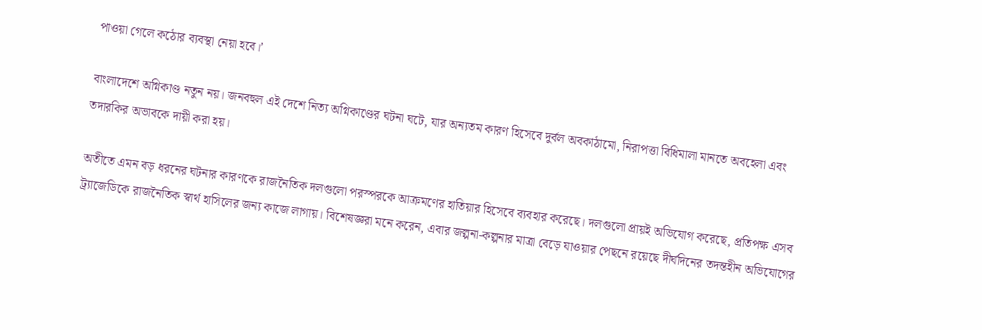পাওয়া গেলে কঠোর ব্যবস্থা নেয়া হবে।’

বাংলাদেশে অগ্নিকাণ্ড নতুন নয়। জনবহুল এই দেশে নিত্য অগ্নিকাণ্ডের ঘটনা ঘটে, যার অন্যতম কারণ হিসেবে দুর্বল অবকাঠামো, নিরাপত্তা বিধিমালা মানতে অবহেলা এবং তদারকির অভাবকে দায়ী করা হয়।

অতীতে এমন বড় ধরনের ঘটনার কারণকে রাজনৈতিক দলগুলো পরস্পরকে আক্রমণের হাতিয়ার হিসেবে ব্যবহার করেছে। দলগুলো প্রায়ই অভিযোগ করেছে, প্রতিপক্ষ এসব ট্র্যাজেডিকে রাজনৈতিক স্বার্থ হাসিলের জন্য কাজে লাগায়। বিশেষজ্ঞরা মনে করেন, এবার জল্পনা-কল্পনার মাত্রা বেড়ে যাওয়ার পেছনে রয়েছে দীর্ঘদিনের তদন্তহীন অভিযোগের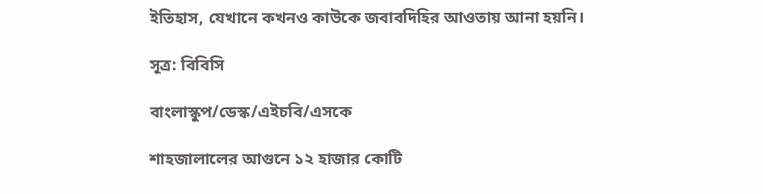ইতিহাস, যেখানে কখনও কাউকে জবাবদিহির আওতায় আনা হয়নি।

সূত্র: বিবিসি

বাংলাস্কুপ/ডেস্ক/এইচবি/এসকে

শাহজালালের আগুনে ১২ হাজার কোটি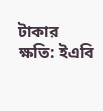টাকার ক্ষতি: ইএবি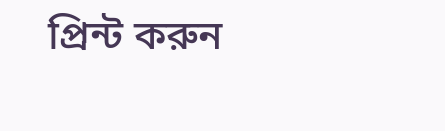প্রিন্ট করুন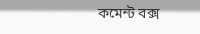কমেন্ট বক্স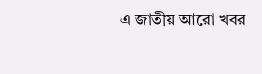এ জাতীয় আরো খবর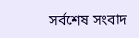সর্বশেষ সংবাদ